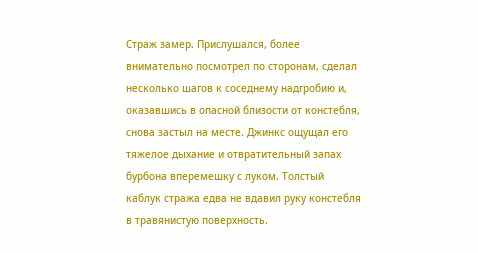Страж замер. Прислушался, более внимательно посмотрел по сторонам, сделал несколько шагов к соседнему надгробию и, оказавшись в опасной близости от констебля, снова застыл на месте. Джинкс ощущал его тяжелое дыхание и отвратительный запах бурбона вперемешку с луком. Толстый каблук стража едва не вдавил руку констебля в травянистую поверхность.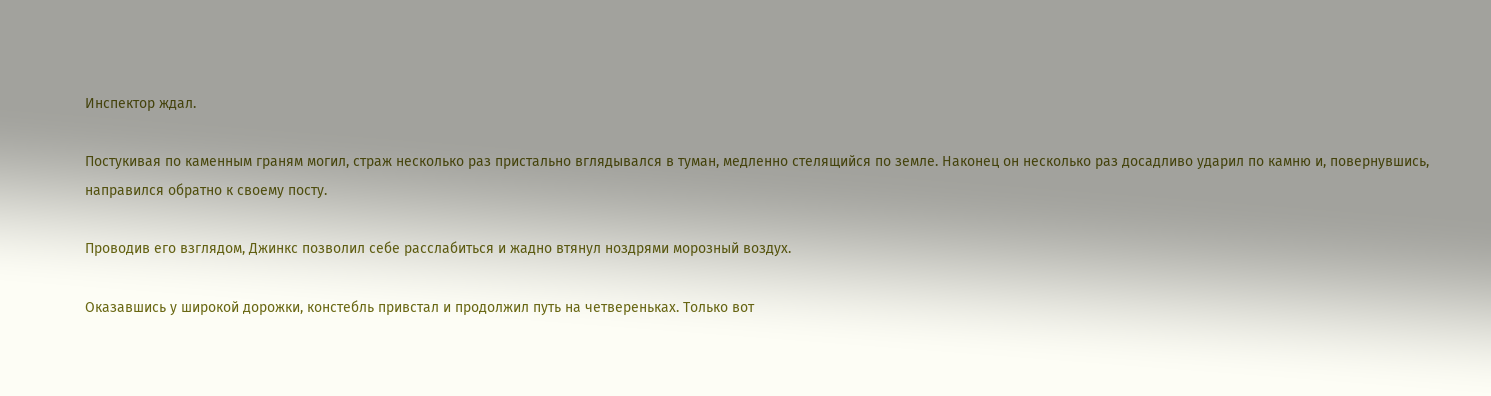Инспектор ждал.

Постукивая по каменным граням могил, страж несколько раз пристально вглядывался в туман, медленно стелящийся по земле. Наконец он несколько раз досадливо ударил по камню и, повернувшись, направился обратно к своему посту.

Проводив его взглядом, Джинкс позволил себе расслабиться и жадно втянул ноздрями морозный воздух.

Оказавшись у широкой дорожки, констебль привстал и продолжил путь на четвереньках. Только вот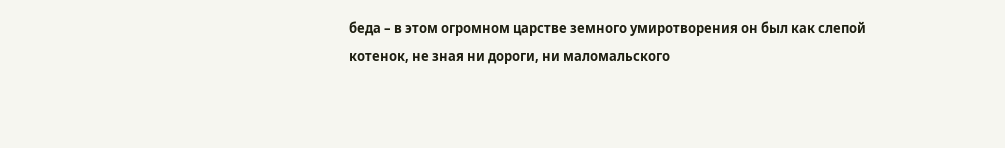беда – в этом огромном царстве земного умиротворения он был как слепой котенок, не зная ни дороги, ни маломальского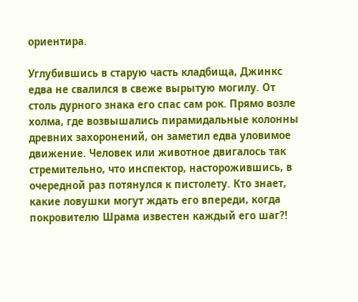ориентира.

Углубившись в старую часть кладбища, Джинкс едва не свалился в свеже вырытую могилу. От столь дурного знака его спас сам рок. Прямо возле холма, где возвышались пирамидальные колонны древних захоронений, он заметил едва уловимое движение. Человек или животное двигалось так стремительно, что инспектор, насторожившись, в очередной раз потянулся к пистолету. Кто знает, какие ловушки могут ждать его впереди, когда покровителю Шрама известен каждый его шаг?!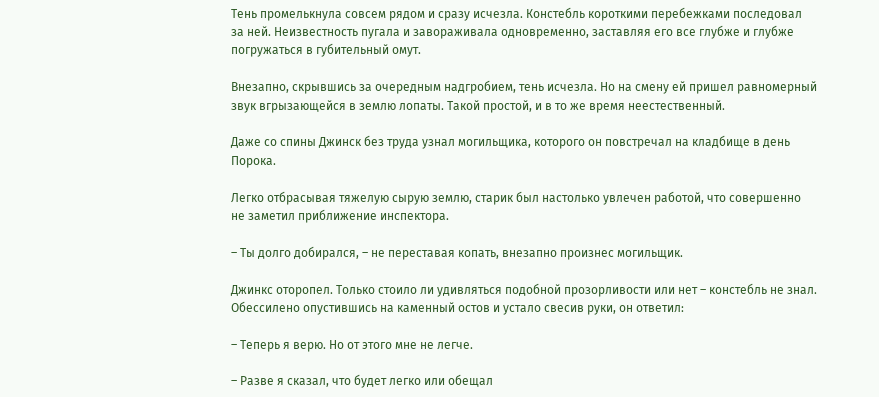Тень промелькнула совсем рядом и сразу исчезла. Констебль короткими перебежками последовал за ней. Неизвестность пугала и завораживала одновременно, заставляя его все глубже и глубже погружаться в губительный омут.

Внезапно, скрывшись за очередным надгробием, тень исчезла. Но на смену ей пришел равномерный звук вгрызающейся в землю лопаты. Такой простой, и в то же время неестественный.

Даже со спины Джинск без труда узнал могильщика, которого он повстречал на кладбище в день Порока.

Легко отбрасывая тяжелую сырую землю, старик был настолько увлечен работой, что совершенно не заметил приближение инспектора.

– Ты долго добирался, – не переставая копать, внезапно произнес могильщик.

Джинкс оторопел. Только стоило ли удивляться подобной прозорливости или нет – констебль не знал. Обессилено опустившись на каменный остов и устало свесив руки, он ответил:

– Теперь я верю. Но от этого мне не легче.

– Разве я сказал, что будет легко или обещал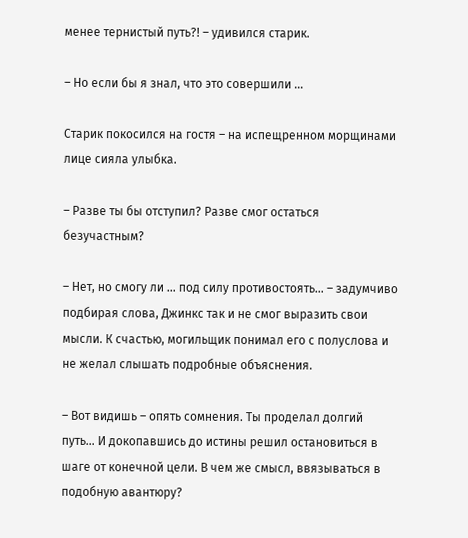менее тернистый путь?! – удивился старик.

– Но если бы я знал, что это совершили …

Старик покосился на гостя – на испещренном морщинами лице сияла улыбка.

– Разве ты бы отступил? Разве смог остаться безучастным?

– Нет, но смогу ли … под силу противостоять… – задумчиво подбирая слова, Джинкс так и не смог выразить свои мысли. К счастью, могильщик понимал его с полуслова и не желал слышать подробные объяснения.

– Вот видишь – опять сомнения. Ты проделал долгий путь… И докопавшись до истины решил остановиться в шаге от конечной цели. В чем же смысл, ввязываться в подобную авантюру?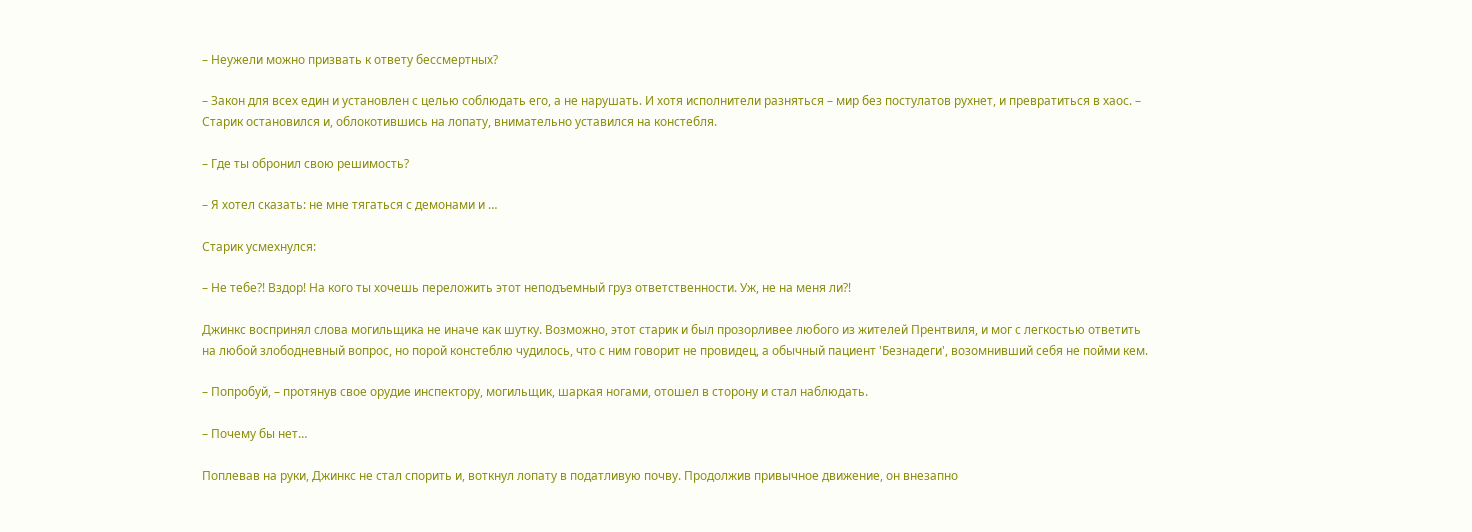– Неужели можно призвать к ответу бессмертных?

– Закон для всех един и установлен с целью соблюдать его, а не нарушать. И хотя исполнители разняться – мир без постулатов рухнет, и превратиться в хаос. – Старик остановился и, облокотившись на лопату, внимательно уставился на констебля.

– Где ты обронил свою решимость?

– Я хотел сказать: не мне тягаться с демонами и …

Старик усмехнулся:

– Не тебе?! Вздор! На кого ты хочешь переложить этот неподъемный груз ответственности. Уж, не на меня ли?!

Джинкс воспринял слова могильщика не иначе как шутку. Возможно, этот старик и был прозорливее любого из жителей Прентвиля, и мог с легкостью ответить на любой злободневный вопрос, но порой констеблю чудилось, что с ним говорит не провидец, а обычный пациент 'Безнадеги', возомнивший себя не пойми кем.

– Попробуй, – протянув свое орудие инспектору, могильщик, шаркая ногами, отошел в сторону и стал наблюдать.

– Почему бы нет…

Поплевав на руки, Джинкс не стал спорить и, воткнул лопату в податливую почву. Продолжив привычное движение, он внезапно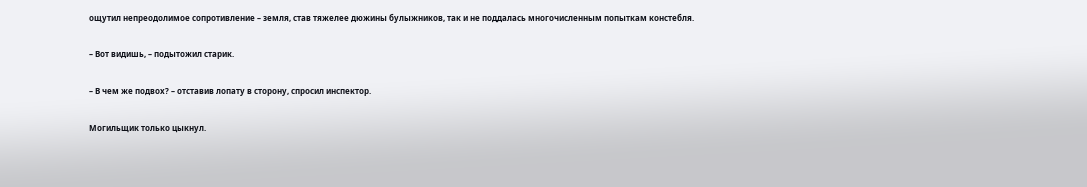ощутил непреодолимое сопротивление – земля, став тяжелее дюжины булыжников, так и не поддалась многочисленным попыткам констебля.

– Вот видишь, – подытожил старик.

– В чем же подвох? – отставив лопату в сторону, спросил инспектор.

Могильщик только цыкнул.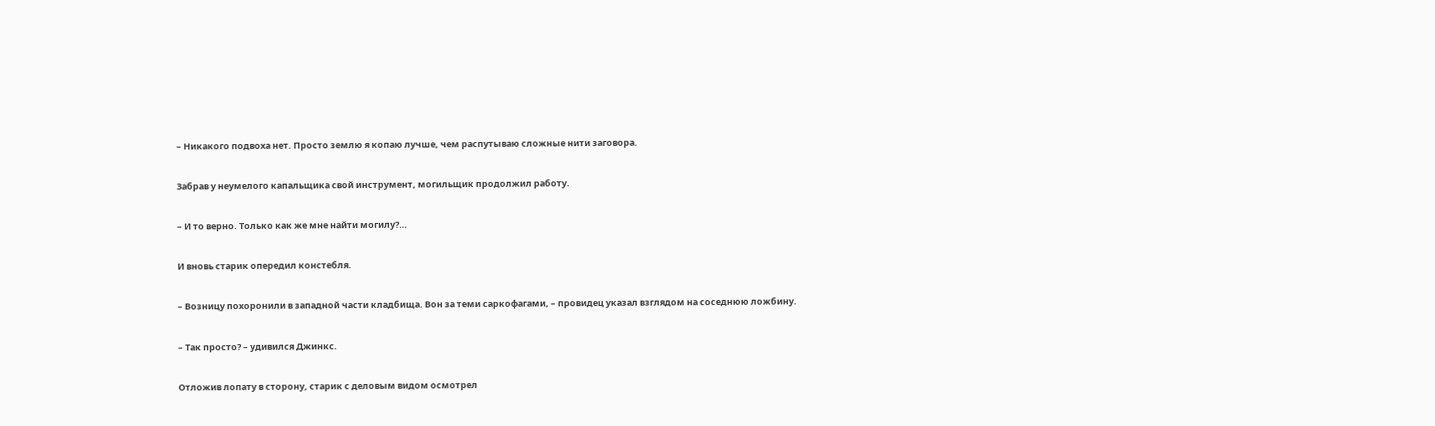– Никакого подвоха нет. Просто землю я копаю лучше, чем распутываю сложные нити заговора.

Забрав у неумелого капальщика свой инструмент, могильщик продолжил работу.

– И то верно. Только как же мне найти могилу?…

И вновь старик опередил констебля.

– Возницу похоронили в западной части кладбища. Вон за теми саркофагами, – провидец указал взглядом на соседнюю ложбину.

– Так просто? – удивился Джинкс.

Отложив лопату в сторону, старик с деловым видом осмотрел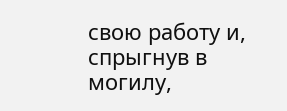свою работу и, спрыгнув в могилу,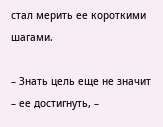стал мерить ее короткими шагами.

– Знать цель еще не значит – ее достигнуть, –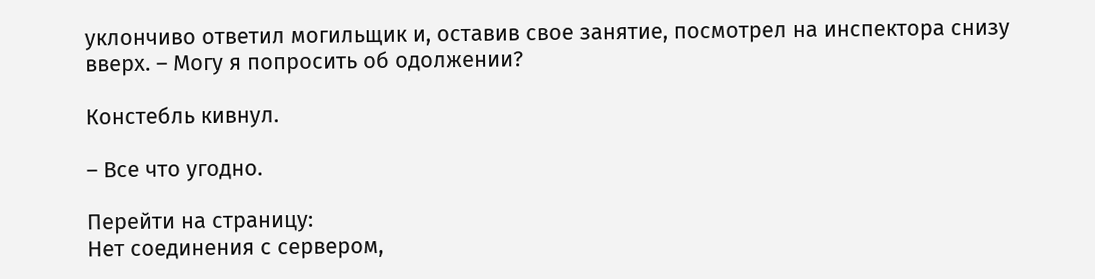уклончиво ответил могильщик и, оставив свое занятие, посмотрел на инспектора снизу вверх. – Могу я попросить об одолжении?

Констебль кивнул.

– Все что угодно.

Перейти на страницу:
Нет соединения с сервером,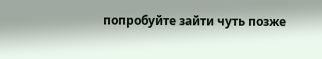попробуйте зайти чуть позже